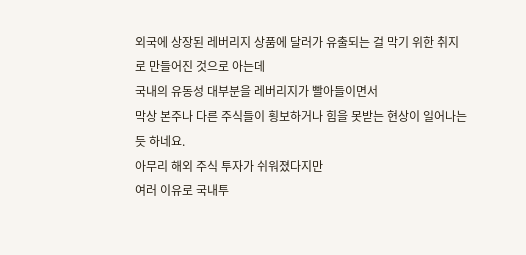외국에 상장된 레버리지 상품에 달러가 유출되는 걸 막기 위한 취지로 만들어진 것으로 아는데
국내의 유동성 대부분을 레버리지가 빨아들이면서
막상 본주나 다른 주식들이 횡보하거나 힘을 못받는 현상이 일어나는 듯 하네요.
아무리 해외 주식 투자가 쉬워졌다지만
여러 이유로 국내투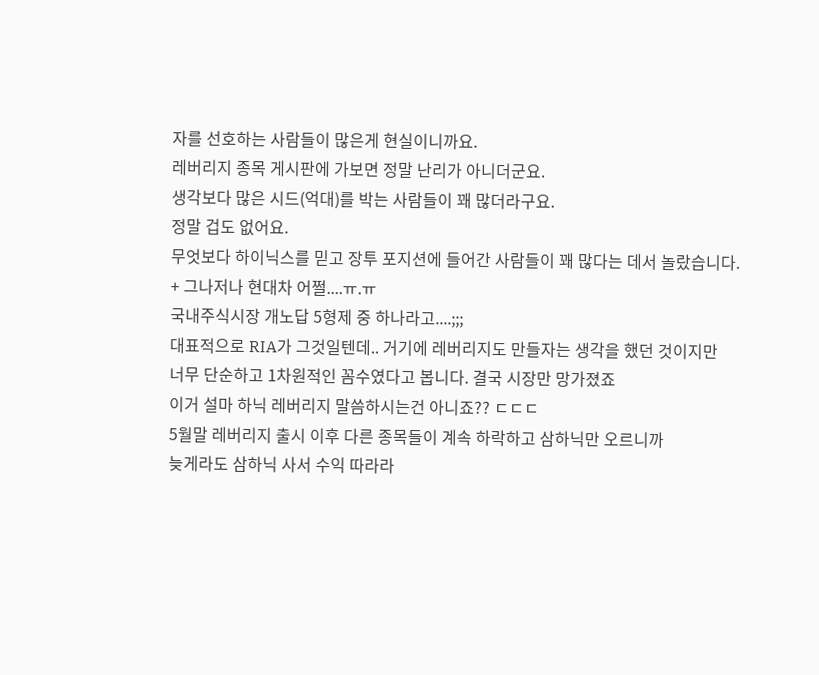자를 선호하는 사람들이 많은게 현실이니까요.
레버리지 종목 게시판에 가보면 정말 난리가 아니더군요.
생각보다 많은 시드(억대)를 박는 사람들이 꽤 많더라구요.
정말 겁도 없어요.
무엇보다 하이닉스를 믿고 장투 포지션에 들어간 사람들이 꽤 많다는 데서 놀랐습니다.
+ 그나저나 현대차 어쩔....ㅠ.ㅠ
국내주식시장 개노답 5형제 중 하나라고....;;;
대표적으로 RIA가 그것일텐데.. 거기에 레버리지도 만들자는 생각을 했던 것이지만
너무 단순하고 1차원적인 꼼수였다고 봅니다. 결국 시장만 망가졌죠
이거 설마 하닉 레버리지 말씀하시는건 아니죠?? ㄷㄷㄷ
5월말 레버리지 출시 이후 다른 종목들이 계속 하락하고 삼하닉만 오르니까
늦게라도 삼하닉 사서 수익 따라라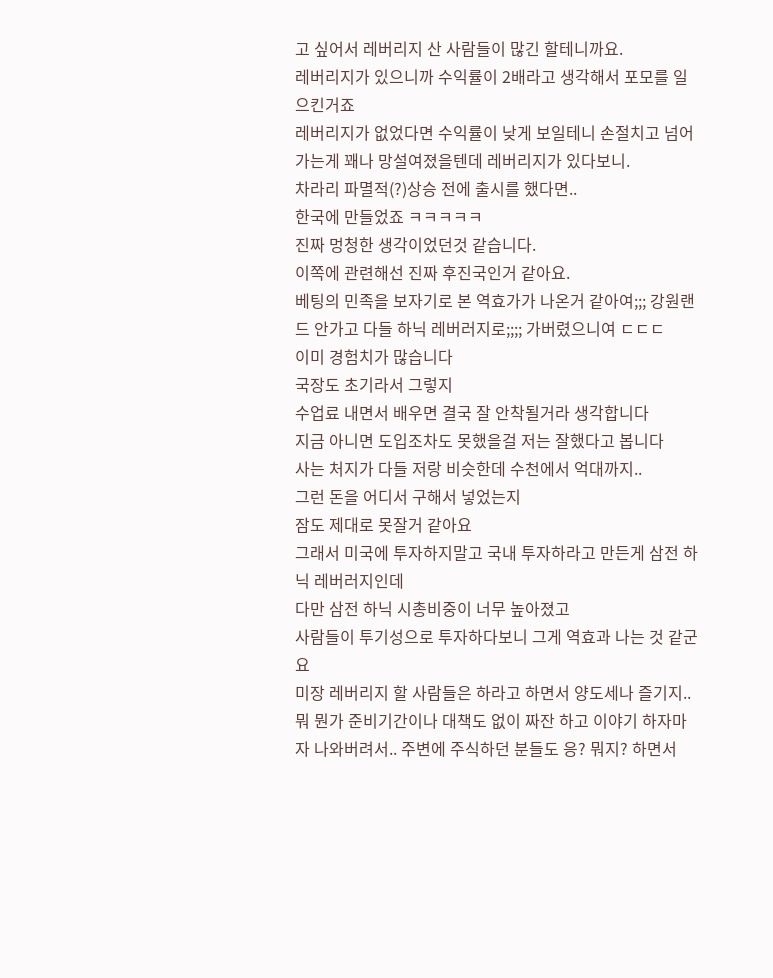고 싶어서 레버리지 산 사람들이 많긴 할테니까요.
레버리지가 있으니까 수익률이 2배라고 생각해서 포모를 일으킨거죠
레버리지가 없었다면 수익률이 낮게 보일테니 손절치고 넘어가는게 꽤나 망설여졌을텐데 레버리지가 있다보니.
차라리 파멸적(?)상승 전에 출시를 했다면..
한국에 만들었죠 ㅋㅋㅋㅋㅋ
진짜 멍청한 생각이었던것 같습니다.
이쪽에 관련해선 진짜 후진국인거 같아요.
베팅의 민족을 보자기로 본 역효가가 나온거 같아여;;; 강원랜드 안가고 다들 하닉 레버러지로;;;; 가버렸으니여 ㄷㄷㄷ
이미 경험치가 많습니다
국장도 초기라서 그렇지
수업료 내면서 배우면 결국 잘 안착될거라 생각합니다
지금 아니면 도입조차도 못했을걸 저는 잘했다고 봅니다
사는 처지가 다들 저랑 비슷한데 수천에서 억대까지..
그런 돈을 어디서 구해서 넣었는지
잠도 제대로 못잘거 같아요
그래서 미국에 투자하지말고 국내 투자하라고 만든게 삼전 하닉 레버러지인데
다만 삼전 하닉 시총비중이 너무 높아졌고
사람들이 투기성으로 투자하다보니 그게 역효과 나는 것 같군요
미장 레버리지 할 사람들은 하라고 하면서 양도세나 즐기지..뭐 뭔가 준비기간이나 대책도 없이 짜잔 하고 이야기 하자마자 나와버려서.. 주변에 주식하던 분들도 응? 뭐지? 하면서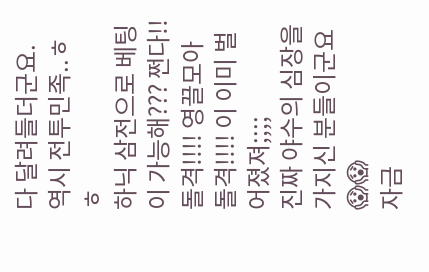다 달려들더군요.
역시 전투민족..ㅎㅎ
하닉 삼전으로 베팅이 가능해??? 쩐다!! 돌격!!!! 영끌모아 돌격!!!! 이 이미 벌어졌져;;;;
진짜 야수의 심장을 가지신 분들이군요😱😱
자금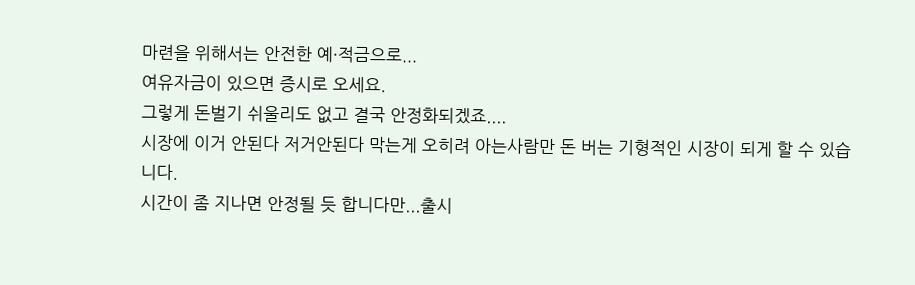마련을 위해서는 안전한 예·적금으로...
여유자금이 있으면 증시로 오세요.
그렇게 돈벌기 쉬울리도 없고 결국 안정화되겠죠....
시장에 이거 안된다 저거안된다 막는게 오히려 아는사람만 돈 버는 기형적인 시장이 되게 할 수 있습니다.
시간이 좀 지나면 안정될 듯 합니다만...출시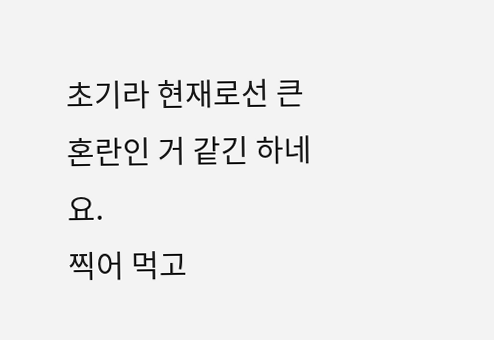초기라 현재로선 큰 혼란인 거 같긴 하네요.
찍어 먹고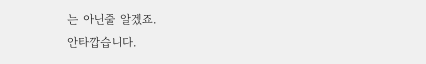는 아닌줄 알겠죠.
안타깝습니다.